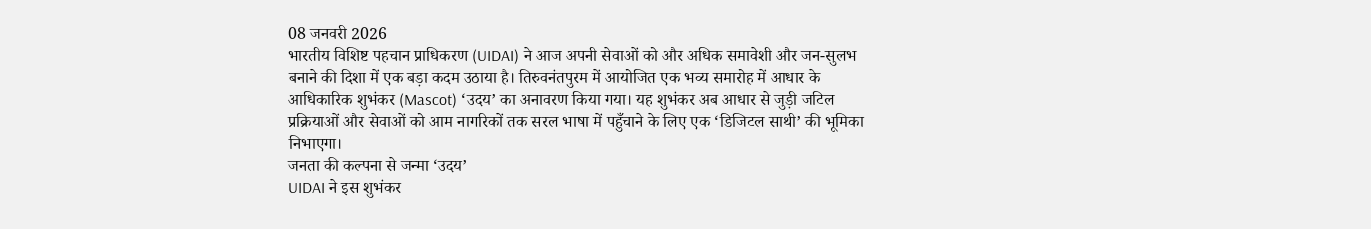08 जनवरी 2026
भारतीय विशिष्ट पहचान प्राधिकरण (UIDAI) ने आज अपनी सेवाओं को और अधिक समावेशी और जन-सुलभ बनाने की दिशा में एक बड़ा कदम उठाया है। तिरुवनंतपुरम में आयोजित एक भव्य समारोह में आधार के आधिकारिक शुभंकर (Mascot) ‘उदय’ का अनावरण किया गया। यह शुभंकर अब आधार से जुड़ी जटिल प्रक्रियाओं और सेवाओं को आम नागरिकों तक सरल भाषा में पहुँचाने के लिए एक ‘डिजिटल साथी’ की भूमिका निभाएगा।
जनता की कल्पना से जन्मा ‘उदय’
UIDAI ने इस शुभंकर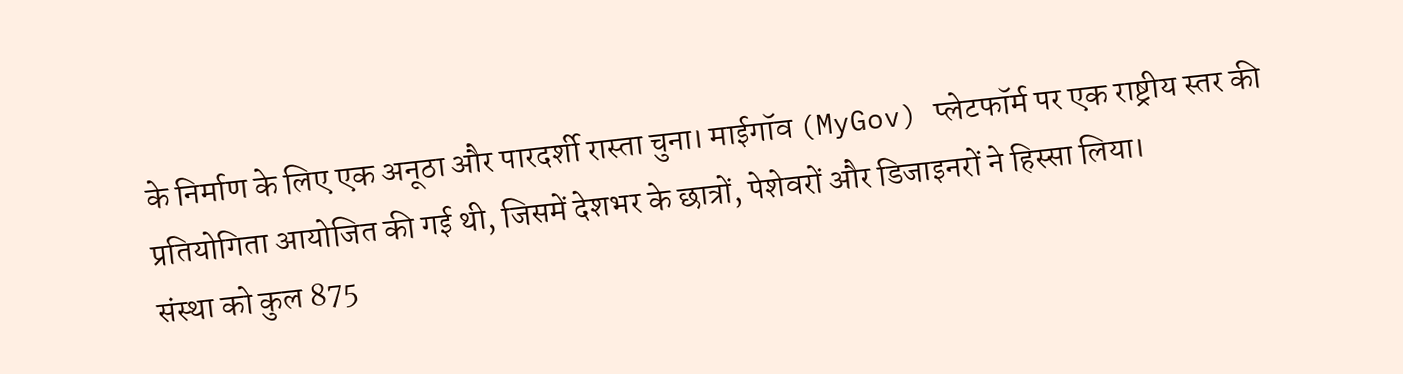के निर्माण के लिए एक अनूठा और पारदर्शी रास्ता चुना। माईगॉव (MyGov) प्लेटफॉर्म पर एक राष्ट्रीय स्तर की प्रतियोगिता आयोजित की गई थी, जिसमें देशभर के छात्रों, पेशेवरों और डिजाइनरों ने हिस्सा लिया।
संस्था को कुल 875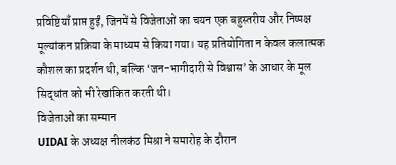प्रविष्टियाँ प्राप्त हुईं, जिनमें से विजेताओं का चयन एक बहुस्तरीय और निष्पक्ष मूल्यांकन प्रक्रिया के माध्यम से किया गया। यह प्रतियोगिता न केवल कलात्मक कौशल का प्रदर्शन थी, बल्कि ‘जन-भागीदारी से विश्वास’ के आधार के मूल सिद्धांत को भी रेखांकित करती थी।
विजेताओं का सम्मान
UIDAI के अध्यक्ष नीलकंठ मिश्रा ने समारोह के दौरान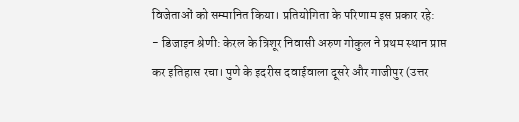विजेताओं को सम्मानित किया। प्रतियोगिता के परिणाम इस प्रकार रहे:
- डिजाइन श्रेणी: केरल के त्रिशूर निवासी अरुण गोकुल ने प्रथम स्थान प्राप्त कर इतिहास रचा। पुणे के इदरीस दवाईवाला दूसरे और गाजीपुर (उत्तर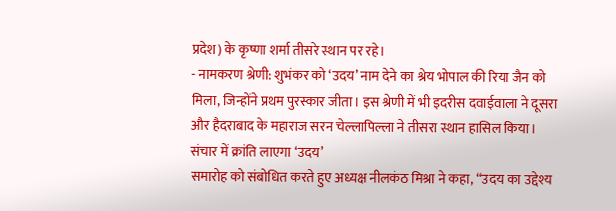प्रदेश) के कृष्णा शर्मा तीसरे स्थान पर रहे।
- नामकरण श्रेणी: शुभंकर को ‘उदय’ नाम देने का श्रेय भोपाल की रिया जैन को मिला, जिन्होंने प्रथम पुरस्कार जीता। इस श्रेणी में भी इदरीस दवाईवाला ने दूसरा और हैदराबाद के महाराज सरन चेल्लापिल्ला ने तीसरा स्थान हासिल किया।
संचार में क्रांति लाएगा ‘उदय’
समारोह को संबोधित करते हुए अध्यक्ष नीलकंठ मिश्रा ने कहा, “उदय का उद्देश्य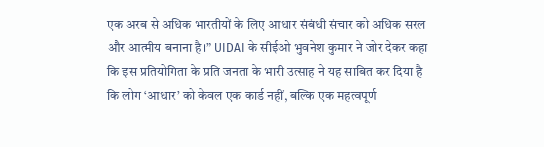एक अरब से अधिक भारतीयों के लिए आधार संबंधी संचार को अधिक सरल और आत्मीय बनाना है।” UIDAI के सीईओ भुवनेश कुमार ने जोर देकर कहा कि इस प्रतियोगिता के प्रति जनता के भारी उत्साह ने यह साबित कर दिया है कि लोग ‘आधार’ को केवल एक कार्ड नहीं, बल्कि एक महत्वपूर्ण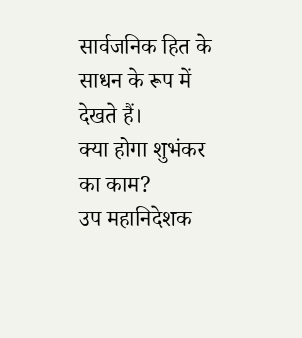सार्वजनिक हित के साधन के रूप में देखते हैं।
क्या होगा शुभंकर का काम?
उप महानिदेशक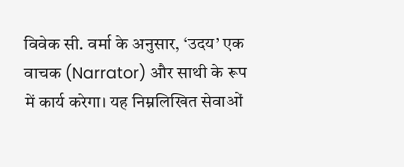विवेक सी. वर्मा के अनुसार, ‘उदय’ एक वाचक (Narrator) और साथी के रूप में कार्य करेगा। यह निम्नलिखित सेवाओं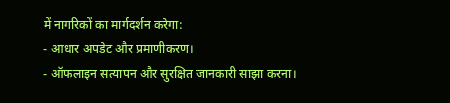में नागरिकों का मार्गदर्शन करेगा:
- आधार अपडेट और प्रमाणीकरण।
- ऑफलाइन सत्यापन और सुरक्षित जानकारी साझा करना।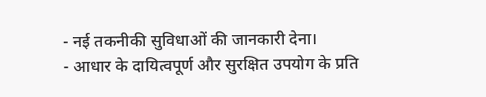- नई तकनीकी सुविधाओं की जानकारी देना।
- आधार के दायित्वपूर्ण और सुरक्षित उपयोग के प्रति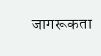जागरूकता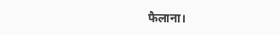फैलाना।